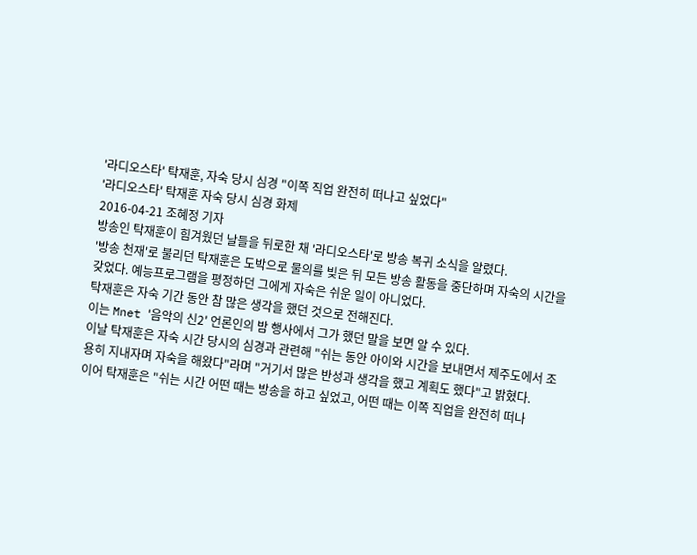'라디오스타' 탁재훈, 자숙 당시 심경 "이쪽 직업 완전히 떠나고 싶었다"
'라디오스타' 탁재훈 자숙 당시 심경 화제
2016-04-21 조혜정 기자
방송인 탁재훈이 힘겨웠던 날들을 뒤로한 채 '라디오스타'로 방송 복귀 소식을 알렸다.
'방송 천재'로 불리던 탁재훈은 도박으로 물의를 빚은 뒤 모든 방송 활동을 중단하며 자숙의 시간을 갖었다. 예능프로그램을 평정하던 그에게 자숙은 쉬운 일이 아니었다.
탁재훈은 자숙 기간 동안 참 많은 생각을 했던 것으로 전해진다.
이는 Mnet '음악의 신2' 언론인의 밤 행사에서 그가 했던 말을 보면 알 수 있다.
이날 탁재훈은 자숙 시간 당시의 심경과 관련해 "쉬는 동안 아이와 시간을 보내면서 제주도에서 조용히 지내자며 자숙을 해왔다"라며 "거기서 많은 반성과 생각을 했고 계획도 했다"고 밝혔다.
이어 탁재훈은 "쉬는 시간 어떤 때는 방송을 하고 싶었고, 어떤 때는 이쪽 직업을 완전히 떠나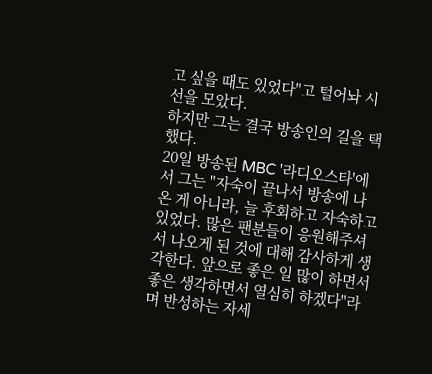고 싶을 때도 있었다"고 털어놔 시선을 모았다.
하지만 그는 결국 방송인의 길을 택했다.
20일 방송된 MBC '라디오스타'에서 그는 "자숙이 끝나서 방송에 나온 게 아니라, 늘 후회하고 자숙하고 있었다. 많은 팬분들이 응원해주셔서 나오게 된 것에 대해 감사하게 생각한다. 앞으로 좋은 일 많이 하면서 좋은 생각하면서 열심히 하겠다"라며 반성하는 자세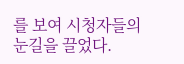를 보여 시청자들의 눈길을 끌었다.